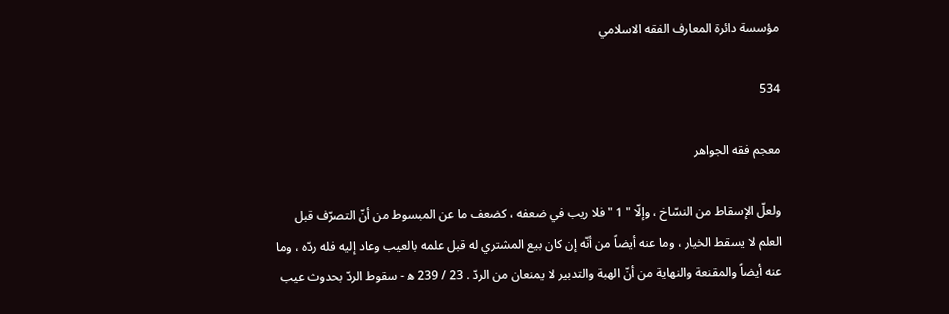مؤسسة دائرة المعارف الفقه الاسلامي

534

معجم فقه الجواهر

ولعلّ الإسقاط من النسّاخ ، وإلّا " 1 " فلا ريب في ضعفه ، كضعف ما عن المبسوط من أنّ التصرّف قبل العلم لا يسقط الخيار ، وما عنه أيضاً من أنّه إن كان بيع المشتري له قبل علمه بالعيب وعاد إليه فله ردّه ، وما عنه أيضاً والمقنعة والنهاية من أنّ الهبة والتدبير لا يمنعان من الردّ . 23 / 239 ه‍ - سقوط الردّ بحدوث عيب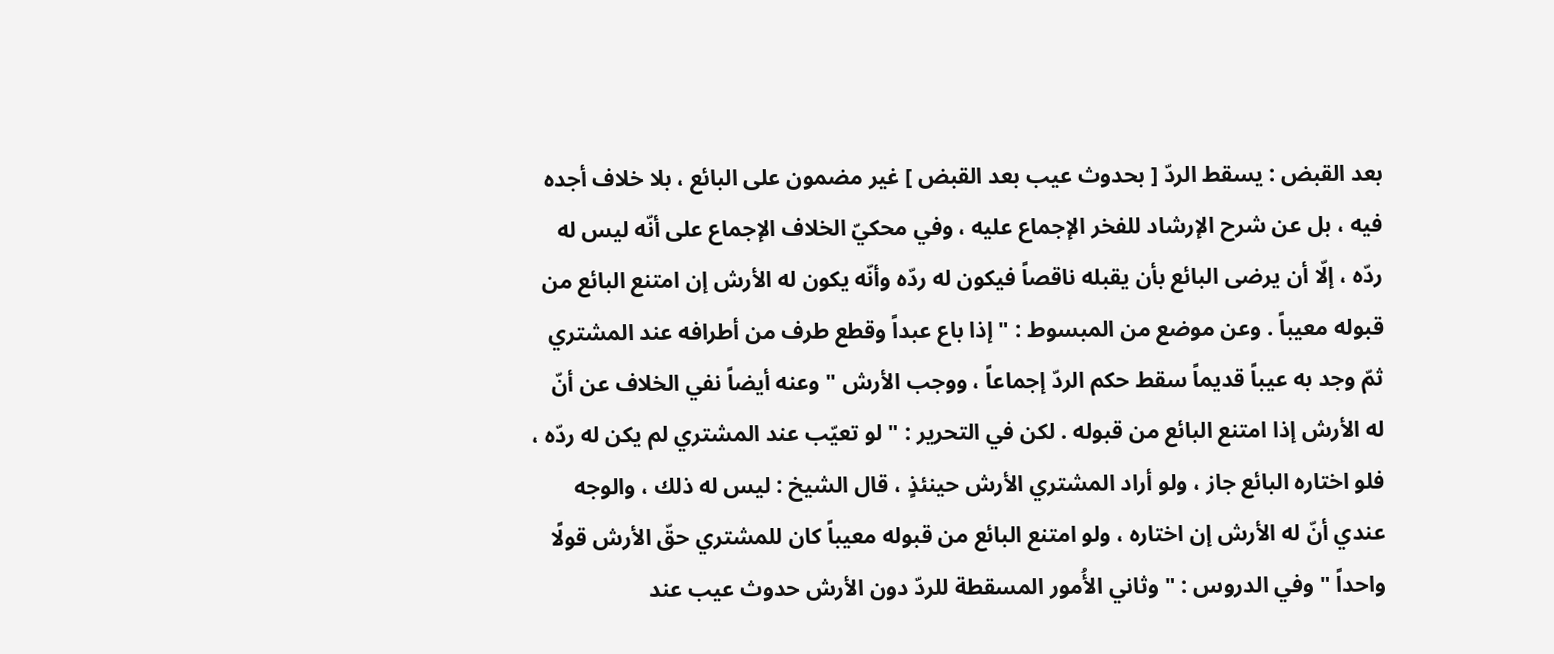بعد القبض : يسقط الردّ [ بحدوث عيب بعد القبض ] غير مضمون على البائع ، بلا خلاف أجده فيه ، بل عن شرح الإرشاد للفخر الإجماع عليه ، وفي محكيّ الخلاف الإجماع على أنّه ليس له ردّه ، إلّا أن يرضى البائع بأن يقبله ناقصاً فيكون له ردّه وأنّه يكون له الأرش إن امتنع البائع من قبوله معيباً . وعن موضع من المبسوط : " إذا باع عبداً وقطع طرف من أطرافه عند المشتري ثمّ وجد به عيباً قديماً سقط حكم الردّ إجماعاً ، ووجب الأرش " وعنه أيضاً نفي الخلاف عن أنّ له الأرش إذا امتنع البائع من قبوله . لكن في التحرير : " لو تعيّب عند المشتري لم يكن له ردّه ، فلو اختاره البائع جاز ، ولو أراد المشتري الأرش حينئذٍ ، قال الشيخ : ليس له ذلك ، والوجه عندي أنّ له الأرش إن اختاره ، ولو امتنع البائع من قبوله معيباً كان للمشتري حقّ الأرش قولًا واحداً " وفي الدروس : " وثاني الأُمور المسقطة للردّ دون الأرش حدوث عيب عند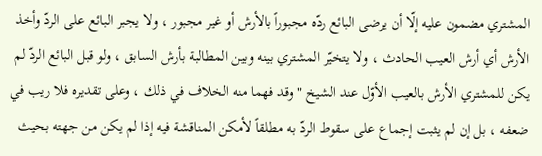المشتري مضمون عليه إلّا أن يرضى البائع ردّه مجبوراً بالأرش أو غير مجبور ، ولا يجبر البائع على الردّ وأخذ الأرش أي أرش العيب الحادث ، ولا يتخيّر المشتري بينه وبين المطالبة بأرش السابق ، ولو قبل البائع الردّ لم يكن للمشتري الأرش بالعيب الأوّل عند الشيخ " وقد فهما منه الخلاف في ذلك ، وعلى تقديره فلا ريب في ضعفه ، بل إن لم يثبت إجماع على سقوط الردّ به مطلقاً لأمكن المناقشة فيه إذا لم يكن من جهته بحيث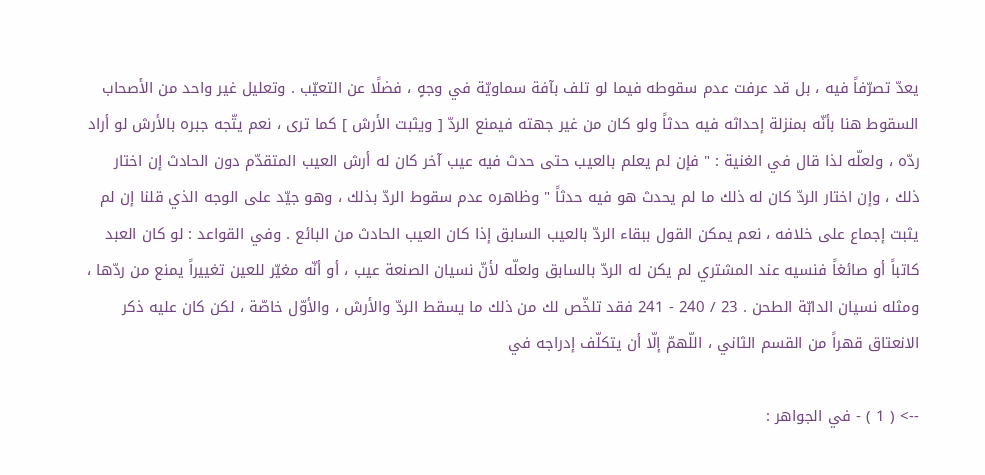يعدّ تصرّفاً فيه ، بل قد عرفت عدم سقوطه فيما لو تلف بآفة سماويّة في وجهٍ ، فضلًا عن التعيّب . وتعليل غير واحد من الأصحاب السقوط هنا بأنّه بمنزلة إحداثه فيه حدثاً ولو كان من غير جهته فيمنع الردّ [ ويثبت الأرش ] كما ترى ، نعم يتّجه جبره بالأرش لو أراد ردّه ، ولعلّه لذا قال في الغنية : " فإن لم يعلم بالعيب حتى حدث فيه عيب آخر كان له أرش العيب المتقدّم دون الحادث إن اختار ذلك ، وإن اختار الردّ كان له ذلك ما لم يحدث هو فيه حدثاً " وظاهره عدم سقوط الردّ بذلك ، وهو جيّد على الوجه الذي قلنا إن لم يثبت إجماع على خلافه ، نعم يمكن القول ببقاء الردّ بالعيب السابق إذا كان العيب الحادث من البائع . وفي القواعد : لو كان العبد كاتباً أو صائغاً فنسيه عند المشتري لم يكن له الردّ بالسابق ولعلّه لأنّ نسيان الصنعة عيب ، أو أنّه مغيّر للعين تغييراً يمنع من ردّها ، ومثله نسيان الدابّة الطحن . 23 / 240 - 241 فقد تلخّص لك من ذلك ما يسقط الردّ والأرش ، والأوّل خاصّة ، لكن كان عليه ذكر الانعتاق قهراً من القسم الثاني ، اللّهمّ إلّا أن يتكلّف إدراجه في

--> ( 1 ) - في الجواهر :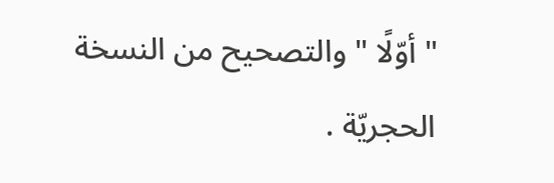" أوّلًا " والتصحيح من النسخة الحجريّة .